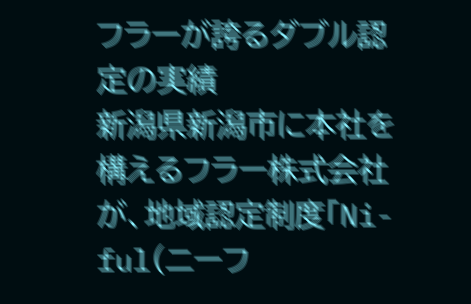フラーが誇るダブル認定の実績
新潟県新潟市に本社を構えるフラー株式会社が、地域認定制度「Ni-ful(ニーフ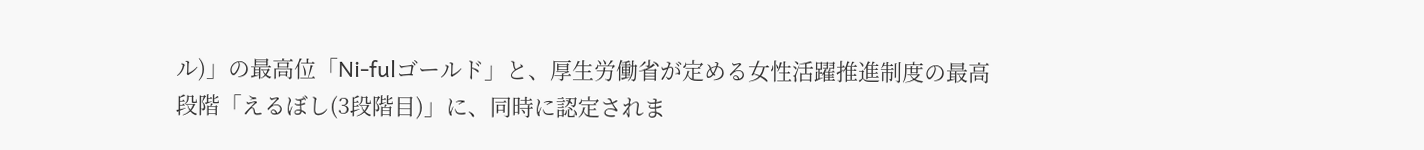ル)」の最高位「Ni-fulゴールド」と、厚生労働省が定める女性活躍推進制度の最高段階「えるぼし(3段階目)」に、同時に認定されま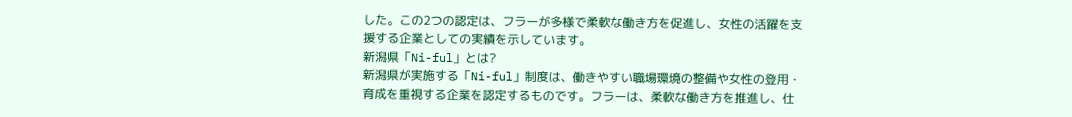した。この2つの認定は、フラーが多様で柔軟な働き方を促進し、女性の活躍を支援する企業としての実績を示しています。
新潟県「Ni-ful」とは?
新潟県が実施する「Ni-ful」制度は、働きやすい職場環境の整備や女性の登用・育成を重視する企業を認定するものです。フラーは、柔軟な働き方を推進し、仕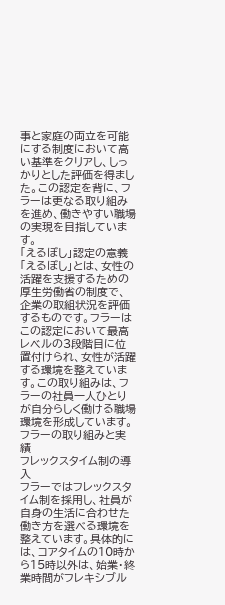事と家庭の両立を可能にする制度において高い基準をクリアし、しっかりとした評価を得ました。この認定を背に、フラーは更なる取り組みを進め、働きやすい職場の実現を目指しています。
「えるぼし」認定の意義
「えるぼし」とは、女性の活躍を支援するための厚生労働省の制度で、企業の取組状況を評価するものです。フラーはこの認定において最高レベルの3段階目に位置付けられ、女性が活躍する環境を整えています。この取り組みは、フラーの社員一人ひとりが自分らしく働ける職場環境を形成しています。
フラーの取り組みと実績
フレックスタイム制の導入
フラーではフレックスタイム制を採用し、社員が自身の生活に合わせた働き方を選べる環境を整えています。具体的には、コアタイムの10時から15時以外は、始業・終業時間がフレキシブル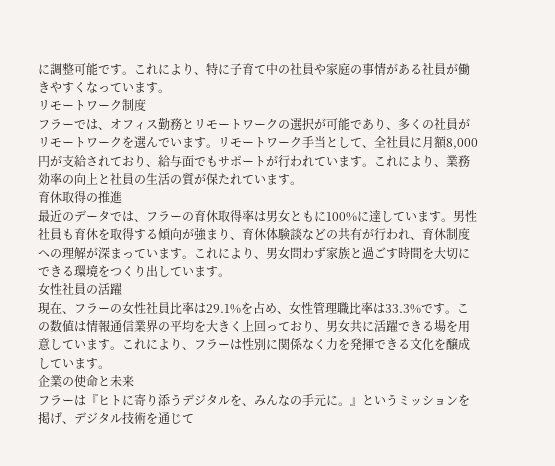に調整可能です。これにより、特に子育て中の社員や家庭の事情がある社員が働きやすくなっています。
リモートワーク制度
フラーでは、オフィス勤務とリモートワークの選択が可能であり、多くの社員がリモートワークを選んでいます。リモートワーク手当として、全社員に月額8,000円が支給されており、給与面でもサポートが行われています。これにより、業務効率の向上と社員の生活の質が保たれています。
育休取得の推進
最近のデータでは、フラーの育休取得率は男女ともに100%に達しています。男性社員も育休を取得する傾向が強まり、育休体験談などの共有が行われ、育休制度への理解が深まっています。これにより、男女問わず家族と過ごす時間を大切にできる環境をつくり出しています。
女性社員の活躍
現在、フラーの女性社員比率は29.1%を占め、女性管理職比率は33.3%です。この数値は情報通信業界の平均を大きく上回っており、男女共に活躍できる場を用意しています。これにより、フラーは性別に関係なく力を発揮できる文化を醸成しています。
企業の使命と未来
フラーは『ヒトに寄り添うデジタルを、みんなの手元に。』というミッションを掲げ、デジタル技術を通じて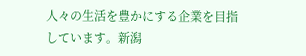人々の生活を豊かにする企業を目指しています。新潟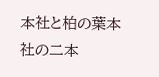本社と柏の葉本社の二本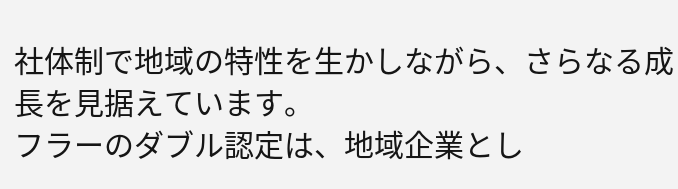社体制で地域の特性を生かしながら、さらなる成長を見据えています。
フラーのダブル認定は、地域企業とし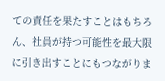ての責任を果たすことはもちろん、社員が持つ可能性を最大限に引き出すことにもつながりま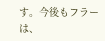す。今後もフラーは、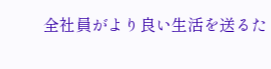全社員がより良い生活を送るた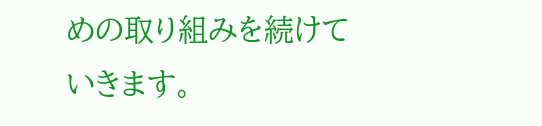めの取り組みを続けていきます。